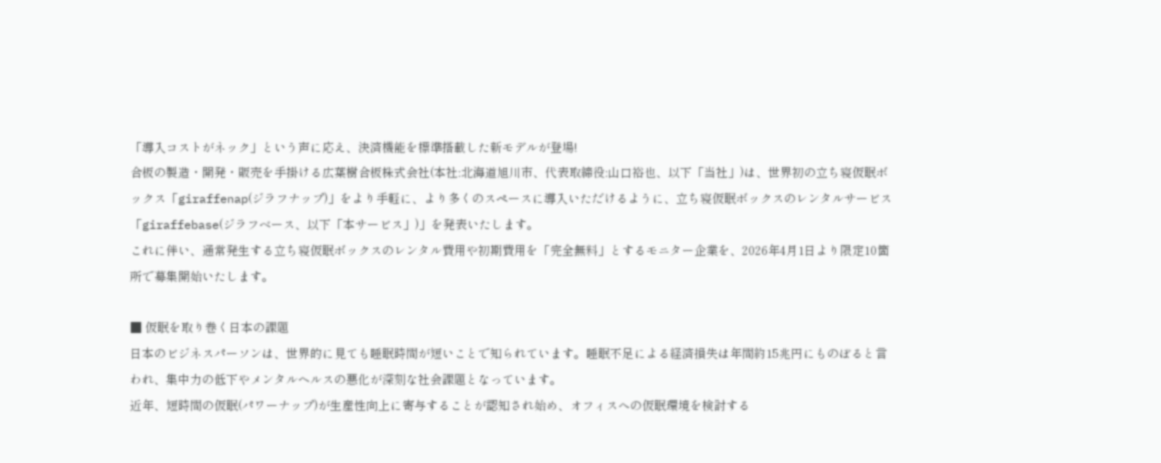「導入コストがネック」という声に応え、決済機能を標準搭載した新モデルが登場!
合板の製造・開発・販売を手掛ける広葉樹合板株式会社(本社:北海道旭川市、代表取締役:山口裕也、以下「当社」)は、世界初の立ち寝仮眠ボックス「giraffenap(ジラフナップ)」をより手軽に、より多くのスペースに導入いただけるように、立ち寝仮眠ボックスのレンタルサービス「giraffebase(ジラフベース、以下「本サービス」)」を発表いたします。
これに伴い、通常発生する立ち寝仮眠ボックスのレンタル費用や初期費用を「完全無料」とするモニター企業を、2026年4月1日より限定10箇所で募集開始いたします。

■ 仮眠を取り巻く日本の課題
日本のビジネスパーソンは、世界的に見ても睡眠時間が短いことで知られています。睡眠不足による経済損失は年間約15兆円にものぼると言われ、集中力の低下やメンタルヘルスの悪化が深刻な社会課題となっています。
近年、短時間の仮眠(パワーナップ)が生産性向上に寄与することが認知され始め、オフィスへの仮眠環境を検討する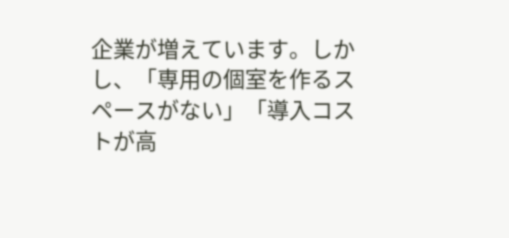企業が増えています。しかし、「専用の個室を作るスペースがない」「導入コストが高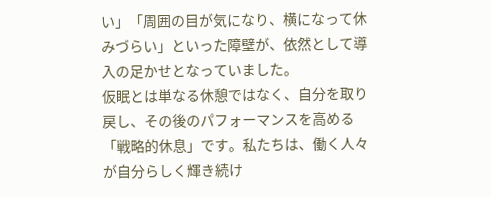い」「周囲の目が気になり、横になって休みづらい」といった障壁が、依然として導入の足かせとなっていました。
仮眠とは単なる休憩ではなく、自分を取り戻し、その後のパフォーマンスを高める「戦略的休息」です。私たちは、働く人々が自分らしく輝き続け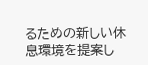るための新しい休息環境を提案し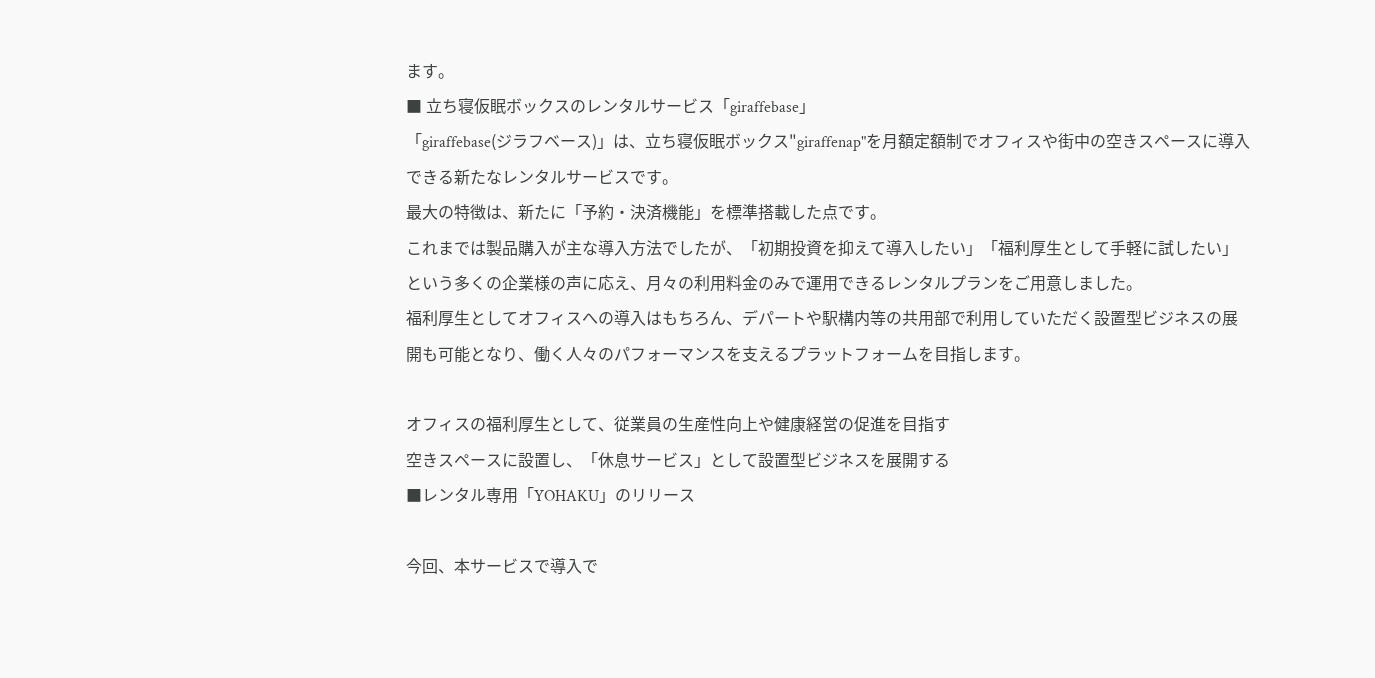ます。
■ 立ち寝仮眠ボックスのレンタルサービス「giraffebase」
「giraffebase(ジラフベース)」は、立ち寝仮眠ボックス"giraffenap"を月額定額制でオフィスや街中の空きスペースに導入できる新たなレンタルサービスです。
最大の特徴は、新たに「予約・決済機能」を標準搭載した点です。
これまでは製品購入が主な導入方法でしたが、「初期投資を抑えて導入したい」「福利厚生として手軽に試したい」という多くの企業様の声に応え、月々の利用料金のみで運用できるレンタルプランをご用意しました。
福利厚生としてオフィスへの導入はもちろん、デパートや駅構内等の共用部で利用していただく設置型ビジネスの展開も可能となり、働く人々のパフォーマンスを支えるプラットフォームを目指します。

オフィスの福利厚生として、従業員の生産性向上や健康経営の促進を目指す
空きスペースに設置し、「休息サービス」として設置型ビジネスを展開する
■レンタル専用「YOHAKU」のリリース

今回、本サービスで導入で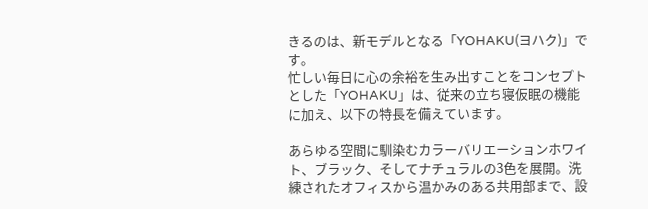きるのは、新モデルとなる「YOHAKU(ヨハク)」です。
忙しい毎日に心の余裕を生み出すことをコンセプトとした「YOHAKU」は、従来の立ち寝仮眠の機能に加え、以下の特長を備えています。

あらゆる空間に馴染むカラーバリエーションホワイト、ブラック、そしてナチュラルの3色を展開。洗練されたオフィスから温かみのある共用部まで、設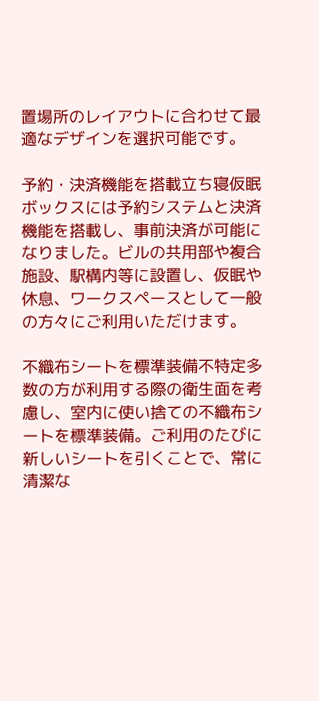置場所のレイアウトに合わせて最適なデザインを選択可能です。

予約・決済機能を搭載立ち寝仮眠ボックスには予約システムと決済機能を搭載し、事前決済が可能になりました。ビルの共用部や複合施設、駅構内等に設置し、仮眠や休息、ワークスペースとして一般の方々にご利用いただけます。

不織布シートを標準装備不特定多数の方が利用する際の衛生面を考慮し、室内に使い捨ての不織布シートを標準装備。ご利用のたびに新しいシートを引くことで、常に清潔な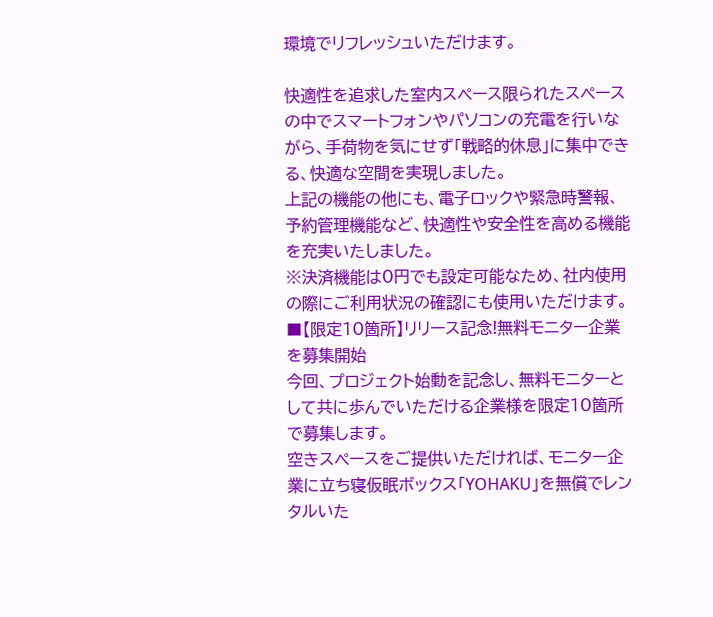環境でリフレッシュいただけます。

快適性を追求した室内スペース限られたスペースの中でスマートフォンやパソコンの充電を行いながら、手荷物を気にせず「戦略的休息」に集中できる、快適な空間を実現しました。
上記の機能の他にも、電子ロックや緊急時警報、予約管理機能など、快適性や安全性を高める機能を充実いたしました。
※決済機能は0円でも設定可能なため、社内使用の際にご利用状況の確認にも使用いただけます。
■【限定10箇所】リリース記念!無料モニター企業を募集開始
今回、プロジェクト始動を記念し、無料モニターとして共に歩んでいただける企業様を限定10箇所で募集します。
空きスペースをご提供いただければ、モニター企業に立ち寝仮眠ボックス「YOHAKU」を無償でレンタルいた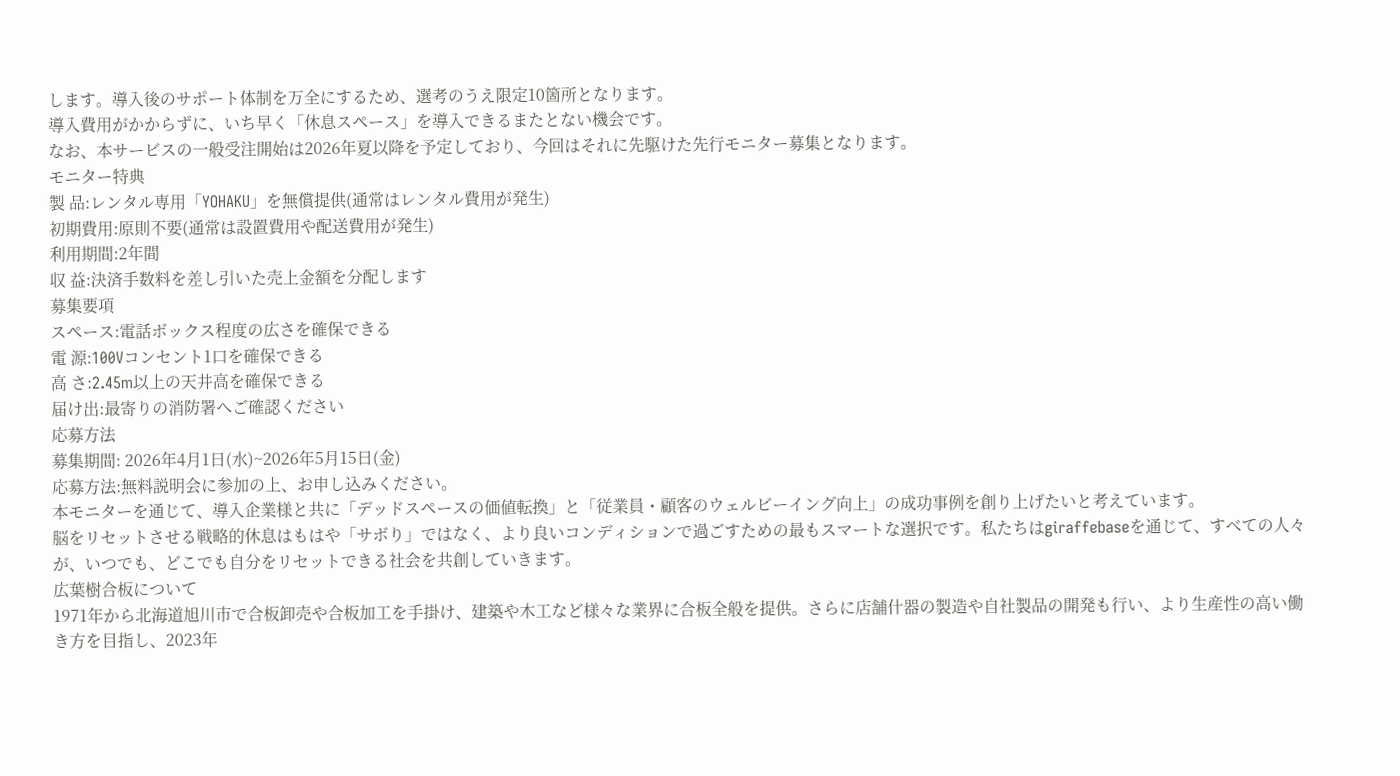します。導入後のサポート体制を万全にするため、選考のうえ限定10箇所となります。
導入費用がかからずに、いち早く「休息スペース」を導入できるまたとない機会です。
なお、本サービスの一般受注開始は2026年夏以降を予定しており、今回はそれに先駆けた先行モニター募集となります。
モニター特典
製 品:レンタル専用「YOHAKU」を無償提供(通常はレンタル費用が発生)
初期費用:原則不要(通常は設置費用や配送費用が発生)
利用期間:2年間
収 益:決済手数料を差し引いた売上金額を分配します
募集要項
スペース:電話ボックス程度の広さを確保できる
電 源:100Vコンセント1口を確保できる
高 さ:2.45m以上の天井高を確保できる
届け出:最寄りの消防署へご確認ください
応募方法
募集期間: 2026年4月1日(水)~2026年5月15日(金)
応募方法:無料説明会に参加の上、お申し込みください。
本モニターを通じて、導入企業様と共に「デッドスペースの価値転換」と「従業員・顧客のウェルビーイング向上」の成功事例を創り上げたいと考えています。
脳をリセットさせる戦略的休息はもはや「サボり」ではなく、より良いコンディションで過ごすための最もスマートな選択です。私たちはgiraffebaseを通じて、すべての人々が、いつでも、どこでも自分をリセットできる社会を共創していきます。
広葉樹合板について
1971年から北海道旭川市で合板卸売や合板加工を手掛け、建築や木工など様々な業界に合板全般を提供。さらに店舗什器の製造や自社製品の開発も行い、より生産性の高い働き方を目指し、2023年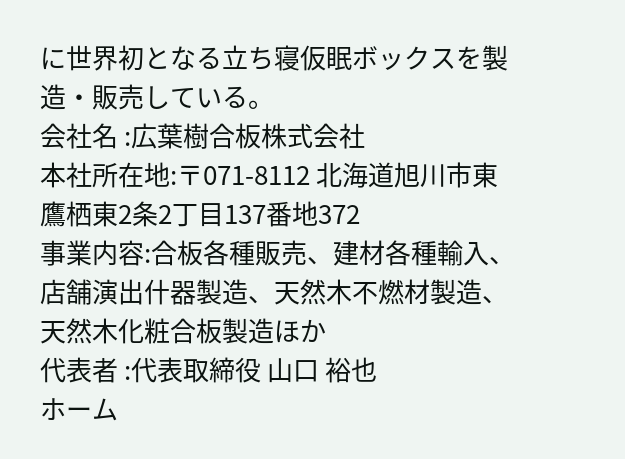に世界初となる立ち寝仮眠ボックスを製造・販売している。
会社名 :広葉樹合板株式会社
本社所在地:〒071-8112 北海道旭川市東鷹栖東2条2丁目137番地372
事業内容:合板各種販売、建材各種輸入、店舗演出什器製造、天然木不燃材製造、天然木化粧合板製造ほか
代表者 :代表取締役 山口 裕也
ホーム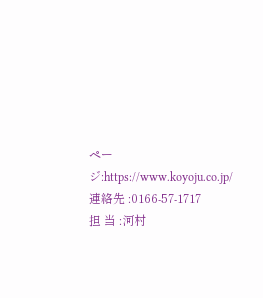ページ:https://www.koyoju.co.jp/
連絡先 :0166-57-1717
担 当 :河村